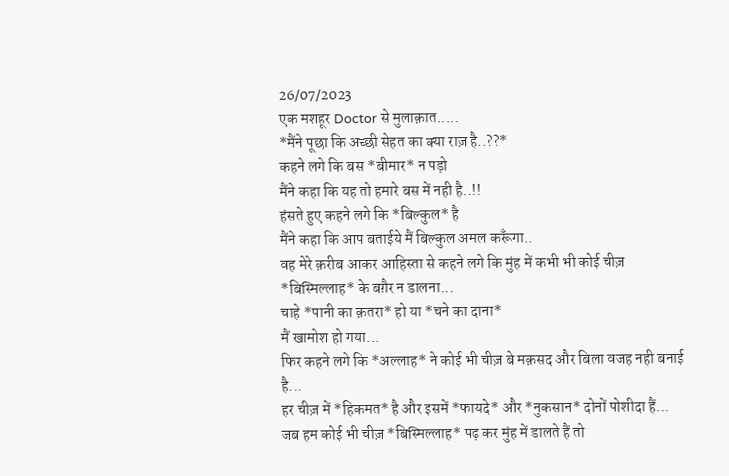26/07/2023
एक मशहूर Doctor से मुलाक़ात.....
*मैंने पूछा कि अच्छी सेहत का क्या राज़ है..??*
कहने लगे कि बस *बीमार* न पड़ो
मैंने कहा कि यह तो हमारे बस में नही है..!!
हंसते हुए कहने लगे कि *बिल्कुल* है
मैंने कहा कि आप बताईये मैं बिल्कुल अमल करूँगा..
वह मेरे क़रीब आकर आहिस्ता से कहने लगे कि मुंह में कभी भी कोई चीज़ *बिस्मिल्लाह* के बग़ैर न डालना...
चाहे *पानी का क़तरा* हो या *चने का दाना*
मैं खामोश हो गया...
फिर कहने लगे कि *अल्लाह* ने कोई भी चीज़ बे मक़सद और बिला वजह नही बनाई है...
हर चीज़ में *हिकमत* है और इसमें *फायदे* और *नुकसान* दोनों पोशीदा हैं...
जब हम कोई भी चीज़ *बिस्मिल्लाह* पढ़ कर मुंह में डालते हैं तो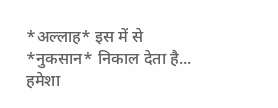*अल्लाह* इस में से *नुकसान* निकाल देता है...
हमेशा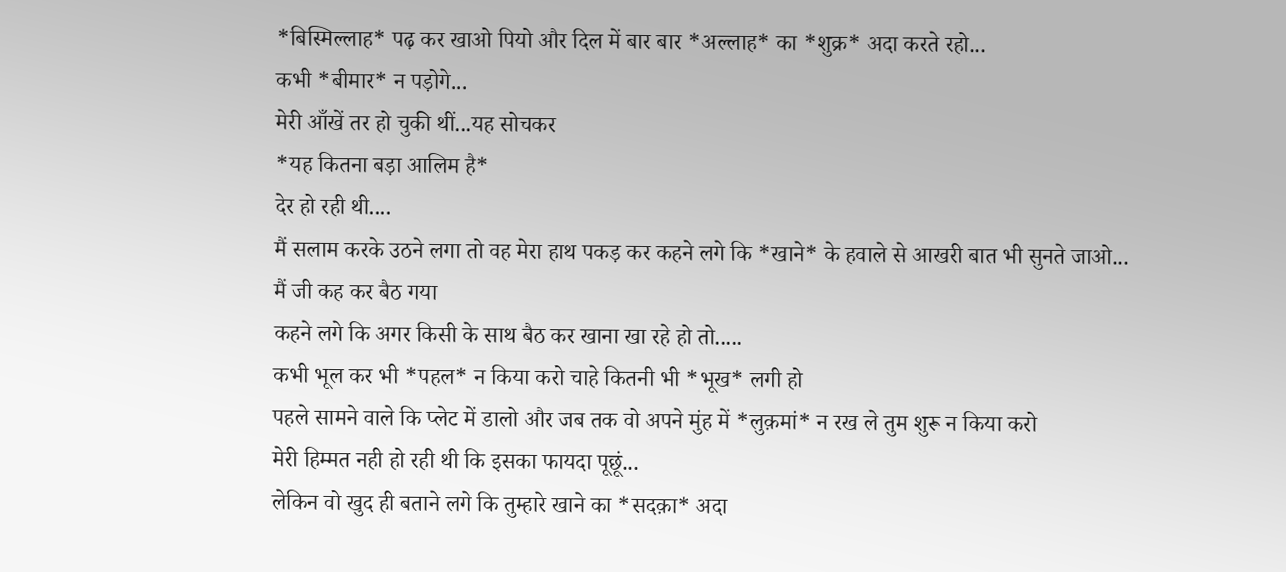*बिस्मिल्लाह* पढ़ कर खाओ पियो और दिल में बार बार *अल्लाह* का *शुक्र* अदा करते रहो...
कभी *बीमार* न पड़ोगे...
मेरी आँखें तर हो चुकी थीं...यह सोचकर
*यह कितना बड़ा आलिम है*
देर हो रही थी....
मैं सलाम करके उठने लगा तो वह मेरा हाथ पकड़ कर कहने लगे कि *खाने* के हवाले से आखरी बात भी सुनते जाओ...
मैं जी कह कर बैठ गया
कहने लगे कि अगर किसी के साथ बैठ कर खाना खा रहे हो तो.....
कभी भूल कर भी *पहल* न किया करो चाहे कितनी भी *भूख* लगी हो
पहले सामने वाले कि प्लेट में डालो और जब तक वो अपने मुंह में *लुक़मां* न रख ले तुम शुरू न किया करो
मेरी हिम्मत नही हो रही थी कि इसका फायदा पूछूं...
लेकिन वो खुद ही बताने लगे कि तुम्हारे खाने का *सदक़ा* अदा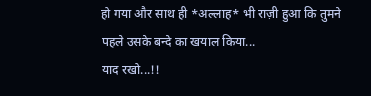हो गया और साथ ही *अल्लाह* भी राज़ी हुआ कि तुमने पहले उसके बन्दे का खयाल किया...
याद रखो...!!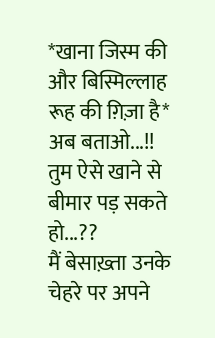*खाना जिस्म की और बिस्मिल्लाह रूह की ग़िज़ा है*
अब बताओ...!!
तुम ऐसे खाने से बीमार पड़ सकते हो...??
मैं बेसाख़्ता उनके चेहरे पर अपने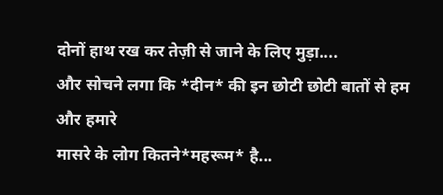दोनों हाथ रख कर तेज़ी से जाने के लिए मुड़ा....
और सोचने लगा कि *दीन* की इन छोटी छोटी बातों से हम और हमारे
मासरे के लोग कितने*महरूम* है...